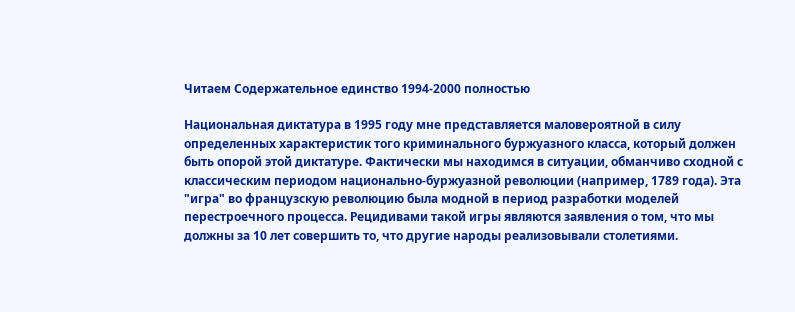Читаем Содержательное единство 1994-2000 полностью

Национальная диктатура в 1995 году мне представляется маловероятной в силу определенных характеристик того криминального буржуазного класса, который должен быть опорой этой диктатуре. Фактически мы находимся в ситуации, обманчиво сходной с классическим периодом национально-буржуазной революции (например, 1789 года). Эта "игра" во французскую революцию была модной в период разработки моделей перестроечного процесса. Рецидивами такой игры являются заявления о том, что мы должны за 10 лет совершить то, что другие народы реализовывали столетиями.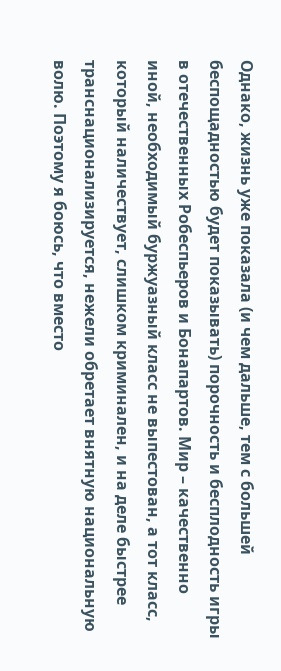Однако, жизнь уже показала (и чем дальше, тем с большей беспощадностью будет показывать) порочность и бесплодность игры в отечественных Робеспьеров и Бонапартов. Мир – качественно иной, необходимый буржуазный класс не выпестован, а тот класс, который наличествует, слишком криминален, и на деле быстрее транснационализируется, нежели обретает внятную национальную волю. Поэтому я боюсь, что вместо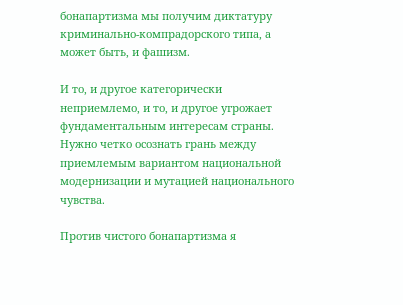бонапартизма мы получим диктатуру криминально-компрадорского типа, а может быть, и фашизм.

И то, и другое категорически неприемлемо, и то, и другое угрожает фундаментальным интересам страны. Нужно четко осознать грань между приемлемым вариантом национальной модернизации и мутацией национального чувства.

Против чистого бонапартизма я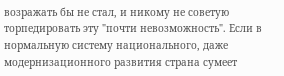возражать бы не стал, и никому не советую торпедировать эту "почти невозможность". Если в нормальную систему национального, даже модернизационного развития страна сумеет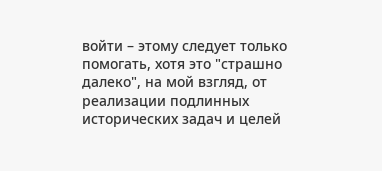войти – этому следует только помогать, хотя это "страшно далеко", на мой взгляд, от реализации подлинных исторических задач и целей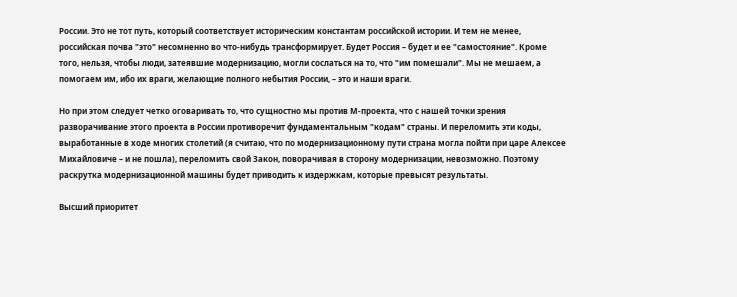России. Это не тот путь, который соответствует историческим константам российской истории. И тем не менее, российская почва "это" несомненно во что-нибудь трансформирует. Будет Россия – будет и ее "самостояние". Кроме того, нельзя, чтобы люди, затеявшие модернизацию, могли сослаться на то, что "им помешали". Мы не мешаем, а помогаем им, ибо их враги, желающие полного небытия России, – это и наши враги.

Но при этом следует четко оговаривать то, что сущностно мы против М-проекта, что с нашей точки зрения разворачивание этого проекта в России противоречит фундаментальным "кодам" страны. И переломить эти коды, выработанные в ходе многих столетий (я считаю, что по модернизационному пути страна могла пойти при царе Алексее Михайловиче – и не пошла), переломить свой Закон, поворачивая в сторону модернизации, невозможно. Поэтому раскрутка модернизационной машины будет приводить к издержкам, которые превысят результаты.

Высший приоритет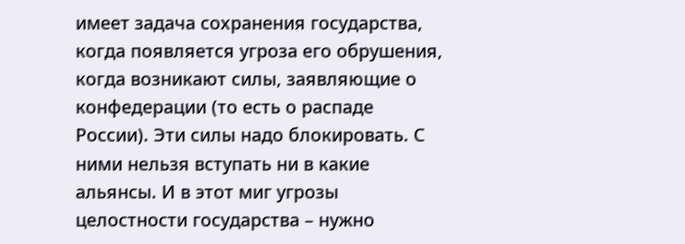имеет задача сохранения государства, когда появляется угроза его обрушения, когда возникают силы, заявляющие о конфедерации (то есть о распаде России). Эти силы надо блокировать. С ними нельзя вступать ни в какие альянсы. И в этот миг угрозы целостности государства – нужно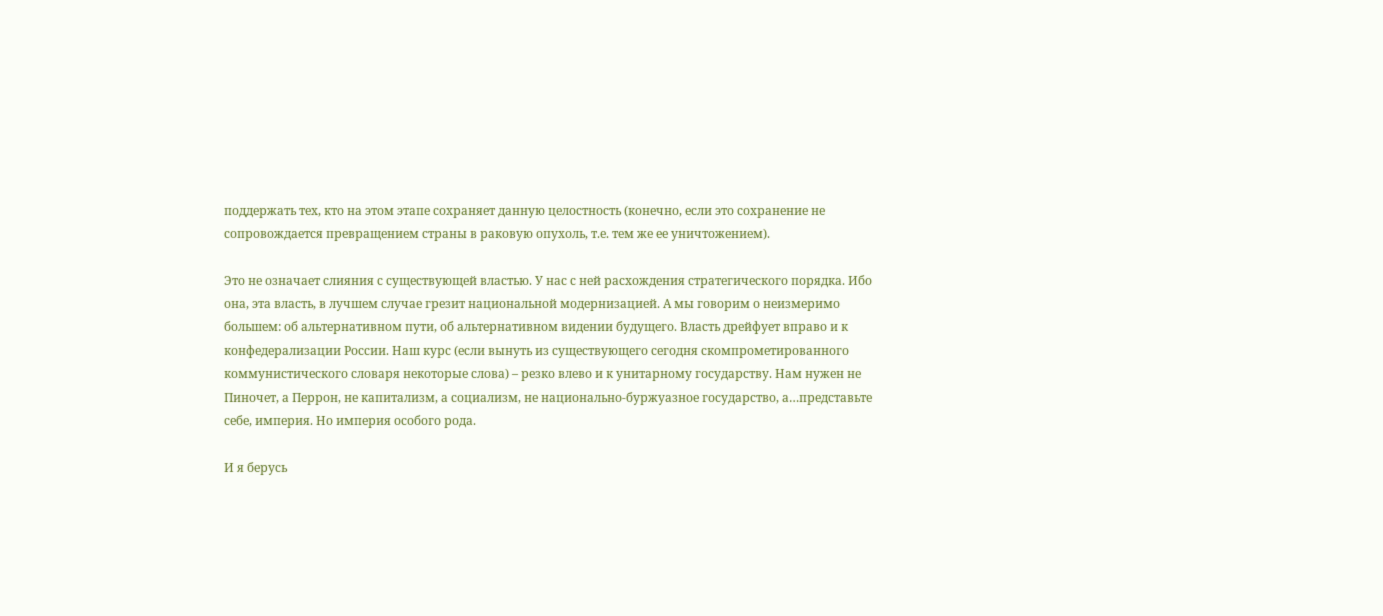поддержать тех, кто на этом этапе сохраняет данную целостность (конечно, если это сохранение не сопровождается превращением страны в раковую опухоль, т.е. тем же ее уничтожением).

Это не означает слияния с существующей властью. У нас с ней расхождения стратегического порядка. Ибо она, эта власть, в лучшем случае грезит национальной модернизацией. А мы говорим о неизмеримо большем: об альтернативном пути, об альтернативном видении будущего. Власть дрейфует вправо и к конфедерализации России. Наш курс (если вынуть из существующего сегодня скомпрометированного коммунистического словаря некоторые слова) – резко влево и к унитарному государству. Нам нужен не Пиночет, а Перрон, не капитализм, а социализм, не национально-буржуазное государство, а…представьте себе, империя. Но империя особого рода.

И я берусь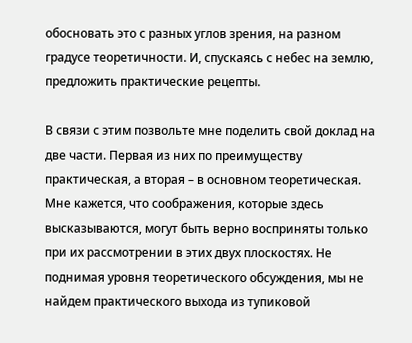обосновать это с разных углов зрения, на разном градусе теоретичности. И, спускаясь с небес на землю, предложить практические рецепты.

В связи с этим позвольте мне поделить свой доклад на две части. Первая из них по преимуществу практическая, а вторая – в основном теоретическая. Мне кажется, что соображения, которые здесь высказываются, могут быть верно восприняты только при их рассмотрении в этих двух плоскостях. Не поднимая уровня теоретического обсуждения, мы не найдем практического выхода из тупиковой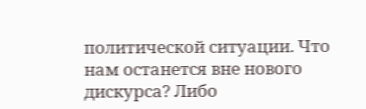политической ситуации. Что нам останется вне нового дискурса? Либо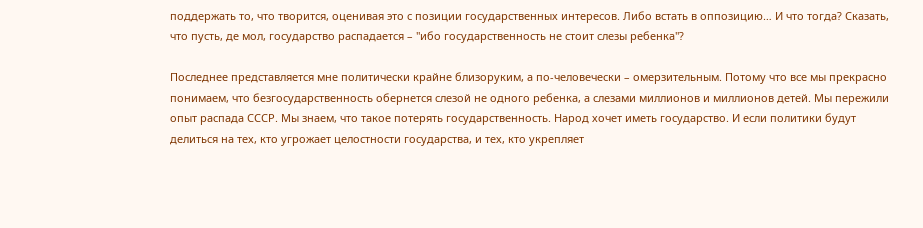поддержать то, что творится, оценивая это с позиции государственных интересов. Либо встать в оппозицию… И что тогда? Сказать, что пусть, де мол, государство распадается – "ибо государственность не стоит слезы ребенка"?

Последнее представляется мне политически крайне близоруким, а по-человечески – омерзительным. Потому что все мы прекрасно понимаем, что безгосударственность обернется слезой не одного ребенка, а слезами миллионов и миллионов детей. Мы пережили опыт распада СССР. Мы знаем, что такое потерять государственность. Народ хочет иметь государство. И если политики будут делиться на тех, кто угрожает целостности государства, и тех, кто укрепляет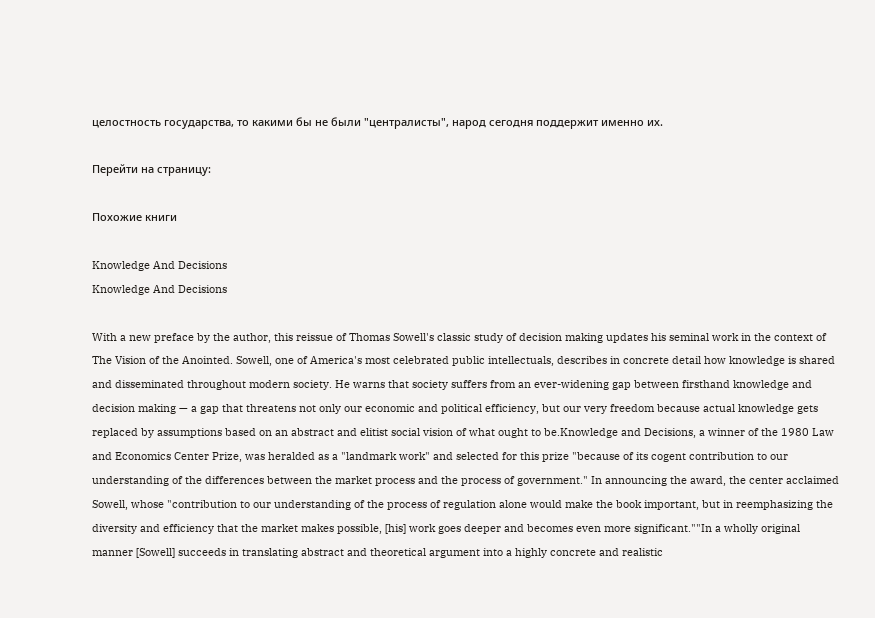целостность государства, то какими бы не были "централисты", народ сегодня поддержит именно их.

Перейти на страницу:

Похожие книги

Knowledge And Decisions
Knowledge And Decisions

With a new preface by the author, this reissue of Thomas Sowell's classic study of decision making updates his seminal work in the context of The Vision of the Anointed. Sowell, one of America's most celebrated public intellectuals, describes in concrete detail how knowledge is shared and disseminated throughout modern society. He warns that society suffers from an ever-widening gap between firsthand knowledge and decision making — a gap that threatens not only our economic and political efficiency, but our very freedom because actual knowledge gets replaced by assumptions based on an abstract and elitist social vision of what ought to be.Knowledge and Decisions, a winner of the 1980 Law and Economics Center Prize, was heralded as a "landmark work" and selected for this prize "because of its cogent contribution to our understanding of the differences between the market process and the process of government." In announcing the award, the center acclaimed Sowell, whose "contribution to our understanding of the process of regulation alone would make the book important, but in reemphasizing the diversity and efficiency that the market makes possible, [his] work goes deeper and becomes even more significant.""In a wholly original manner [Sowell] succeeds in translating abstract and theoretical argument into a highly concrete and realistic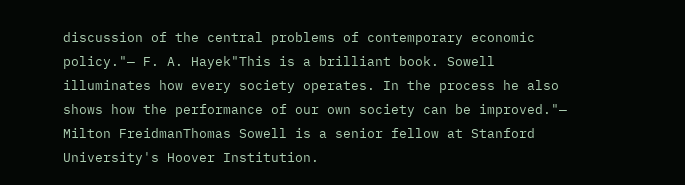discussion of the central problems of contemporary economic policy."— F. A. Hayek"This is a brilliant book. Sowell illuminates how every society operates. In the process he also shows how the performance of our own society can be improved."— Milton FreidmanThomas Sowell is a senior fellow at Stanford University's Hoover Institution.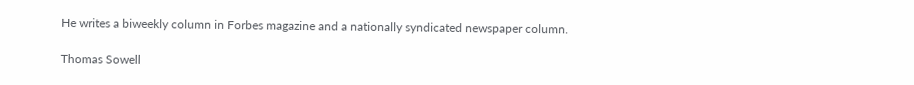He writes a biweekly column in Forbes magazine and a nationally syndicated newspaper column.

Thomas Sowell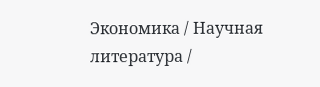Экономика / Научная литература /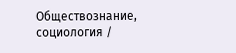Обществознание, социология /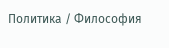Политика / Философия